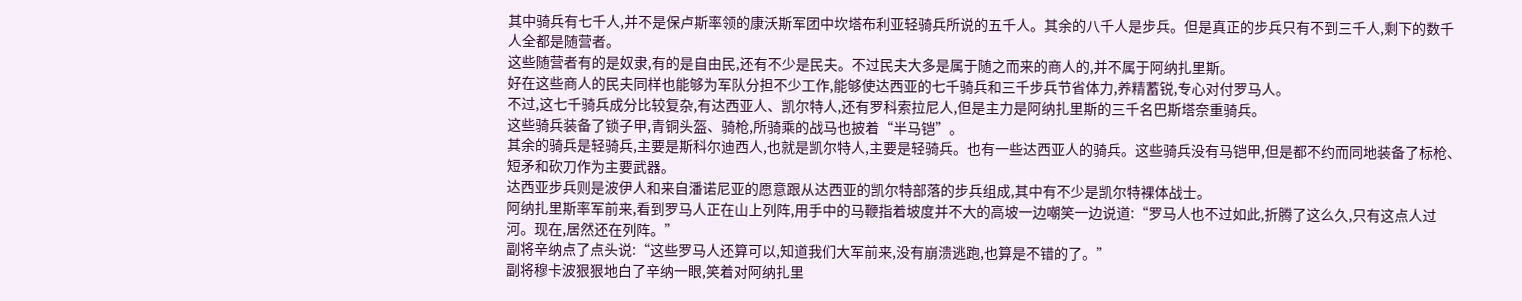其中骑兵有七千人,并不是保卢斯率领的康沃斯军团中坎塔布利亚轻骑兵所说的五千人。其余的八千人是步兵。但是真正的步兵只有不到三千人,剩下的数千人全都是随营者。
这些随营者有的是奴隶,有的是自由民,还有不少是民夫。不过民夫大多是属于随之而来的商人的,并不属于阿纳扎里斯。
好在这些商人的民夫同样也能够为军队分担不少工作,能够使达西亚的七千骑兵和三千步兵节省体力,养精蓄锐,专心对付罗马人。
不过,这七千骑兵成分比较复杂,有达西亚人、凯尔特人,还有罗科索拉尼人,但是主力是阿纳扎里斯的三千名巴斯塔奈重骑兵。
这些骑兵装备了锁子甲,青铜头盔、骑枪,所骑乘的战马也披着“半马铠”。
其余的骑兵是轻骑兵,主要是斯科尔迪西人,也就是凯尔特人,主要是轻骑兵。也有一些达西亚人的骑兵。这些骑兵没有马铠甲,但是都不约而同地装备了标枪、短矛和砍刀作为主要武器。
达西亚步兵则是波伊人和来自潘诺尼亚的愿意跟从达西亚的凯尔特部落的步兵组成,其中有不少是凯尔特裸体战士。
阿纳扎里斯率军前来,看到罗马人正在山上列阵,用手中的马鞭指着坡度并不大的高坡一边嘲笑一边说道:“罗马人也不过如此,折腾了这么久,只有这点人过河。现在,居然还在列阵。”
副将辛纳点了点头说:“这些罗马人还算可以,知道我们大军前来,没有崩溃逃跑,也算是不错的了。”
副将穆卡波狠狠地白了辛纳一眼,笑着对阿纳扎里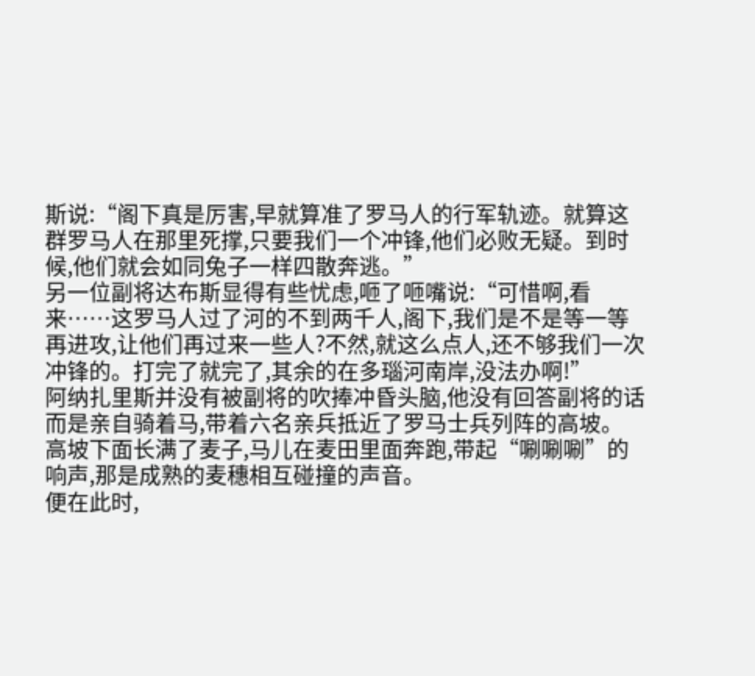斯说:“阁下真是厉害,早就算准了罗马人的行军轨迹。就算这群罗马人在那里死撑,只要我们一个冲锋,他们必败无疑。到时候,他们就会如同兔子一样四散奔逃。”
另一位副将达布斯显得有些忧虑,咂了咂嘴说:“可惜啊,看来……这罗马人过了河的不到两千人,阁下,我们是不是等一等再进攻,让他们再过来一些人?不然,就这么点人,还不够我们一次冲锋的。打完了就完了,其余的在多瑙河南岸,没法办啊!”
阿纳扎里斯并没有被副将的吹捧冲昏头脑,他没有回答副将的话而是亲自骑着马,带着六名亲兵抵近了罗马士兵列阵的高坡。
高坡下面长满了麦子,马儿在麦田里面奔跑,带起“唰唰唰”的响声,那是成熟的麦穗相互碰撞的声音。
便在此时,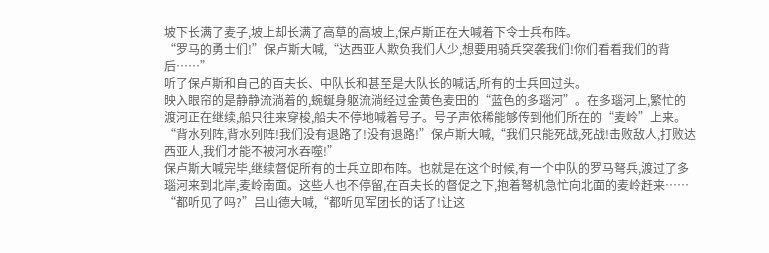坡下长满了麦子,坡上却长满了高草的高坡上,保卢斯正在大喊着下令士兵布阵。
“罗马的勇士们!”保卢斯大喊,“达西亚人欺负我们人少,想要用骑兵突袭我们!你们看看我们的背后……”
听了保卢斯和自己的百夫长、中队长和甚至是大队长的喊话,所有的士兵回过头。
映入眼帘的是静静流淌着的,蜿蜒身躯流淌经过金黄色麦田的“蓝色的多瑙河”。在多瑙河上,繁忙的渡河正在继续,船只往来穿梭,船夫不停地喊着号子。号子声依稀能够传到他们所在的“麦岭”上来。
“背水列阵,背水列阵!我们没有退路了!没有退路!”保卢斯大喊,“我们只能死战,死战!击败敌人,打败达西亚人,我们才能不被河水吞噬!”
保卢斯大喊完毕,继续督促所有的士兵立即布阵。也就是在这个时候,有一个中队的罗马弩兵,渡过了多瑙河来到北岸,麦岭南面。这些人也不停留,在百夫长的督促之下,抱着弩机急忙向北面的麦岭赶来……
“都听见了吗?”吕山德大喊,“都听见军团长的话了!让这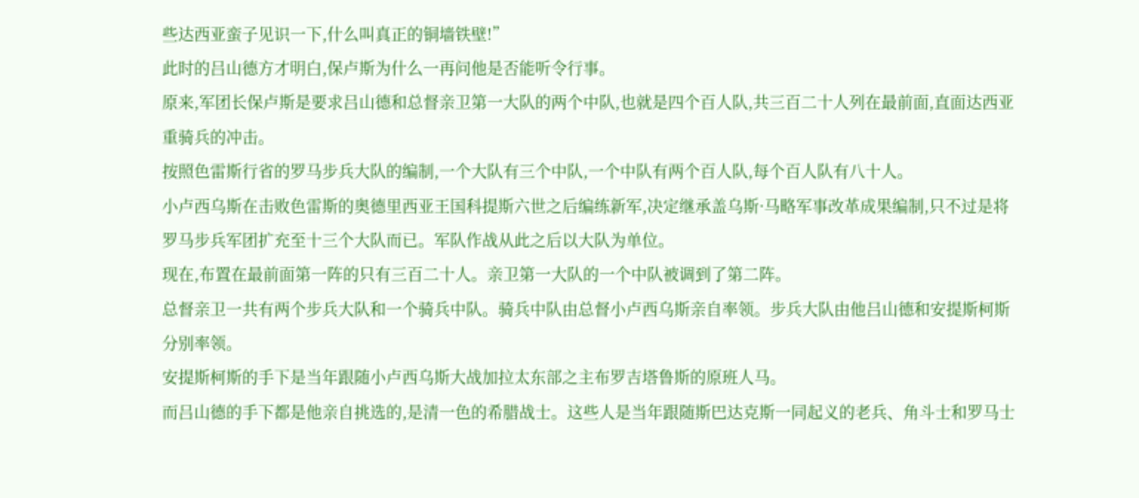些达西亚蛮子见识一下,什么叫真正的铜墙铁壁!”
此时的吕山德方才明白,保卢斯为什么一再问他是否能听令行事。
原来,军团长保卢斯是要求吕山德和总督亲卫第一大队的两个中队,也就是四个百人队,共三百二十人列在最前面,直面达西亚重骑兵的冲击。
按照色雷斯行省的罗马步兵大队的编制,一个大队有三个中队,一个中队有两个百人队,每个百人队有八十人。
小卢西乌斯在击败色雷斯的奥德里西亚王国科提斯六世之后编练新军,决定继承盖乌斯·马略军事改革成果编制,只不过是将罗马步兵军团扩充至十三个大队而已。军队作战从此之后以大队为单位。
现在,布置在最前面第一阵的只有三百二十人。亲卫第一大队的一个中队被调到了第二阵。
总督亲卫一共有两个步兵大队和一个骑兵中队。骑兵中队由总督小卢西乌斯亲自率领。步兵大队由他吕山德和安提斯柯斯分别率领。
安提斯柯斯的手下是当年跟随小卢西乌斯大战加拉太东部之主布罗吉塔鲁斯的原班人马。
而吕山德的手下都是他亲自挑选的,是清一色的希腊战士。这些人是当年跟随斯巴达克斯一同起义的老兵、角斗士和罗马士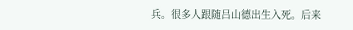兵。很多人跟随吕山德出生入死。后来